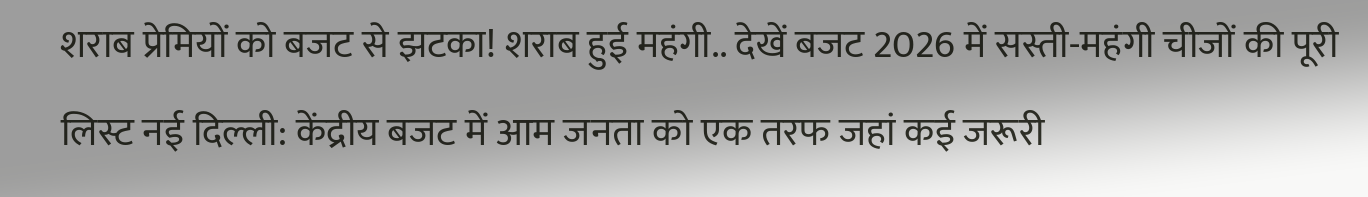शराब प्रेमियों को बजट से झटका! शराब हुई महंगी.. देखें बजट 2026 में सस्ती-महंगी चीजों की पूरी लिस्ट नई दिल्ली: केंद्रीय बजट में आम जनता को एक तरफ जहां कई जरूरी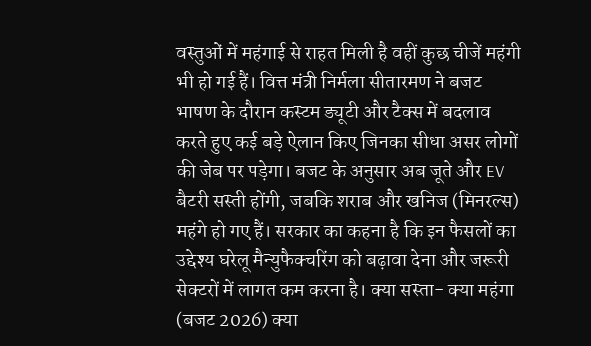वस्तुओं में महंगाई से राहत मिली है वहीं कुछ चीजें महंगी भी हो गई हैं। वित्त मंत्री निर्मला सीतारमण ने बजट भाषण के दौरान कस्टम ड्यूटी और टैक्स में बदलाव करते हुए कई बड़े ऐलान किए जिनका सीधा असर लोगों की जेब पर पड़ेगा। बजट के अनुसार अब जूते और EV बैटरी सस्ती होंगी, जबकि शराब और खनिज (मिनरल्स) महंगे हो गए हैं। सरकार का कहना है कि इन फैसलों का उद्देश्य घरेलू मैन्युफैक्चरिंग को बढ़ावा देना और जरूरी सेक्टरों में लागत कम करना है। क्या सस्ता- क्या महंगा (बजट 2026) क्या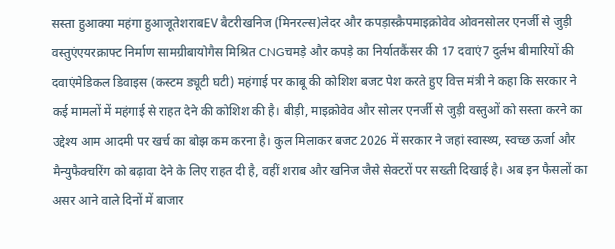सस्ता हुआक्या महंगा हुआजूतेशराबEV बैटरीखनिज (मिनरल्स)लेदर और कपड़ास्क्रैपमाइक्रोवेव ओवनसोलर एनर्जी से जुड़ी वस्तुएंएयरक्राफ्ट निर्माण सामग्रीबायोगैस मिश्रित CNGचमड़े और कपड़े का निर्यातकैंसर की 17 दवाएं7 दुर्लभ बीमारियों की दवाएंमेडिकल डिवाइस (कस्टम ड्यूटी घटी) महंगाई पर काबू की कोशिश बजट पेश करते हुए वित्त मंत्री ने कहा कि सरकार ने कई मामलों में महंगाई से राहत देने की कोशिश की है। बीड़ी, माइक्रोवेव और सोलर एनर्जी से जुड़ी वस्तुओं को सस्ता करने का उद्देश्य आम आदमी पर खर्च का बोझ कम करना है। कुल मिलाकर बजट 2026 में सरकार ने जहां स्वास्थ्य, स्वच्छ ऊर्जा और मैन्युफैक्चरिंग को बढ़ावा देने के लिए राहत दी है, वहीं शराब और खनिज जैसे सेक्टरों पर सख्ती दिखाई है। अब इन फैसलों का असर आने वाले दिनों में बाजार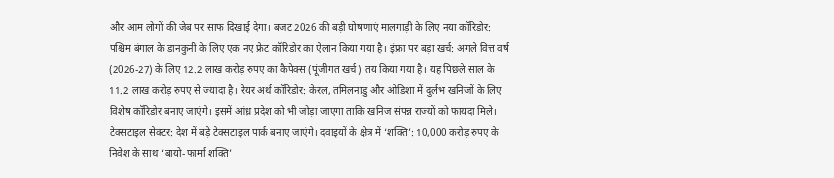और आम लोगों की जेब पर साफ दिखाई देगा। बजट 2026 की बड़ी घोषणाएं मालगाड़ी के लिए नया कॉरिडोर: पश्चिम बंगाल के डानकुनी के लिए एक नए फ्रेट कॉरिडोर का ऐलान किया गया है। इंफ्रा पर बड़ा खर्च: अगले वित्त वर्ष (2026-27) के लिए 12.2 लाख करोड़ रुपए का कैपेक्स (पूंजीगत खर्च) तय किया गया है। यह पिछले साल के 11.2 लाख करोड़ रुपए से ज्यादा है। रेयर अर्थ कॉरिडोर: केरल, तमिलनाडु और ओडिशा में दुर्लभ खनिजों के लिए विशेष कॉरिडोर बनाए जाएंगे। इसमें आंध्र प्रदेश को भी जोड़ा जाएगा ताकि खनिज संपन्न राज्यों को फायदा मिले। टेक्सटाइल सेक्टर: देश में बड़े टेक्सटाइल पार्क बनाए जाएंगे। दवाइयों के क्षेत्र में ‘शक्ति’: 10,000 करोड़ रुपए के निवेश के साथ ‘बायो-फार्मा शक्ति’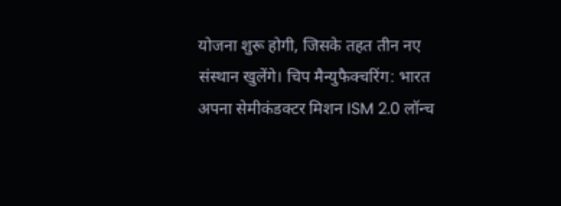योजना शुरू होगी, जिसके तहत तीन नए संस्थान खुलेंगे। चिप मैन्युफैक्चरिंग: भारत अपना सेमीकंडक्टर मिशन ISM 2.0 लॉन्च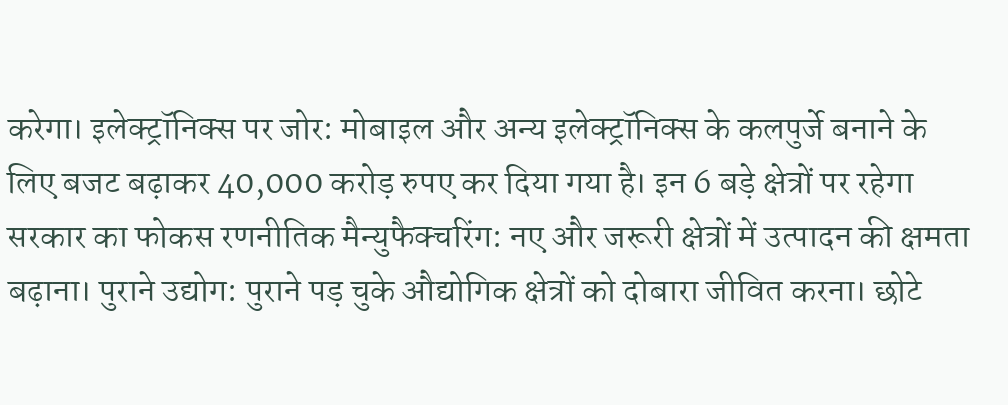करेगा। इलेक्ट्रॉनिक्स पर जोर: मोबाइल और अन्य इलेक्ट्रॉनिक्स के कलपुर्जे बनाने के लिए बजट बढ़ाकर 40,000 करोड़ रुपए कर दिया गया है। इन 6 बड़े क्षेत्रों पर रहेगा सरकार का फोकस रणनीतिक मैन्युफैक्चरिंग: नए और जरूरी क्षेत्रों में उत्पादन की क्षमता बढ़ाना। पुराने उद्योग: पुराने पड़ चुके औद्योगिक क्षेत्रों को दोबारा जीवित करना। छोटे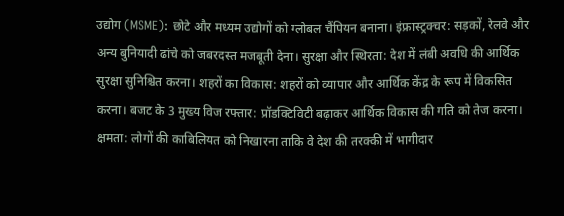उद्योग (MSME): छोटे और मध्यम उद्योगों को ग्लोबल चैंपियन बनाना। इंफ्रास्ट्रक्चर: सड़कों, रेलवे और अन्य बुनियादी ढांचे को जबरदस्त मजबूती देना। सुरक्षा और स्थिरता: देश में लंबी अवधि की आर्थिक सुरक्षा सुनिश्चित करना। शहरों का विकास: शहरों को व्यापार और आर्थिक केंद्र के रूप में विकसित करना। बजट के 3 मुख्य विज रफ्तार: प्रॉडक्टिविटी बढ़ाकर आर्थिक विकास की गति को तेज करना। क्षमता: लोगों की काबिलियत को निखारना ताकि वे देश की तरक्की में भागीदार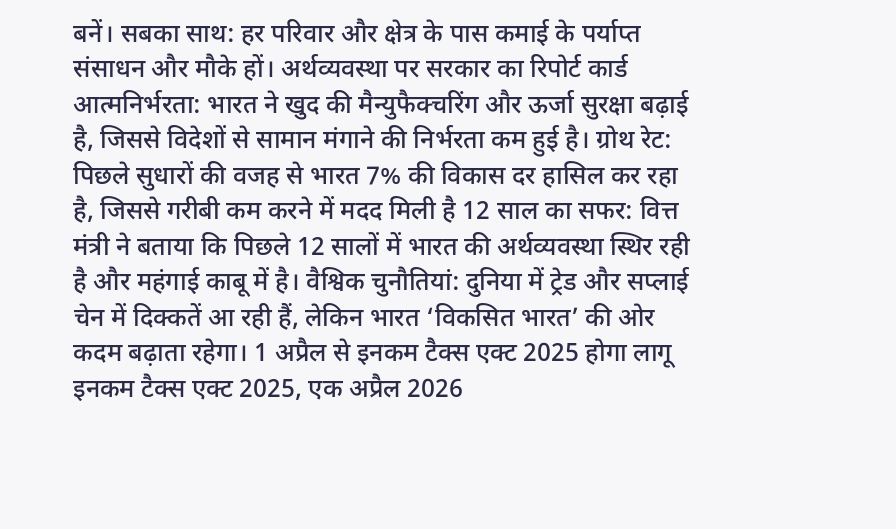बनें। सबका साथ: हर परिवार और क्षेत्र के पास कमाई के पर्याप्त संसाधन और मौके हों। अर्थव्यवस्था पर सरकार का रिपोर्ट कार्ड आत्मनिर्भरता: भारत ने खुद की मैन्युफैक्चरिंग और ऊर्जा सुरक्षा बढ़ाई है, जिससे विदेशों से सामान मंगाने की निर्भरता कम हुई है। ग्रोथ रेट: पिछले सुधारों की वजह से भारत 7% की विकास दर हासिल कर रहा है, जिससे गरीबी कम करने में मदद मिली है 12 साल का सफर: वित्त मंत्री ने बताया कि पिछले 12 सालों में भारत की अर्थव्यवस्था स्थिर रही है और महंगाई काबू में है। वैश्विक चुनौतियां: दुनिया में ट्रेड और सप्लाई चेन में दिक्कतें आ रही हैं, लेकिन भारत ‘विकसित भारत’ की ओर कदम बढ़ाता रहेगा। 1 अप्रैल से इनकम टैक्स एक्ट 2025 होगा लागू इनकम टैक्स एक्ट 2025, एक अप्रैल 2026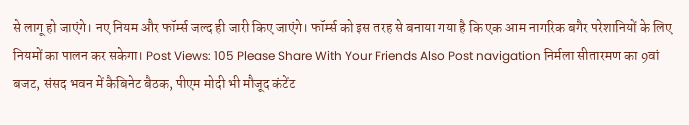से लागू हो जाएंगे। नए नियम और फॉर्म्स जल्द ही जारी किए जाएंगे। फॉर्म्स को इस तरह से बनाया गया है कि एक आम नागरिक बगैर परेशानियों के लिए नियमों का पालन कर सकेगा। Post Views: 105 Please Share With Your Friends Also Post navigation निर्मला सीतारमण का 9वां बजट, संसद भवन में कैबिनेट बैठक, पीएम मोदी भी मौजूद कंटेंट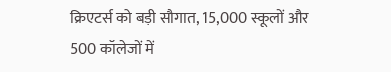क्रिएटर्स को बड़ी सौगात, 15,000 स्कूलों और 500 कॉलेजों में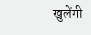खुलेंगी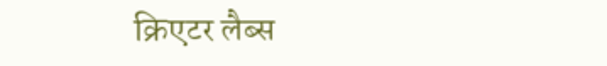क्रिएटर लैब्स